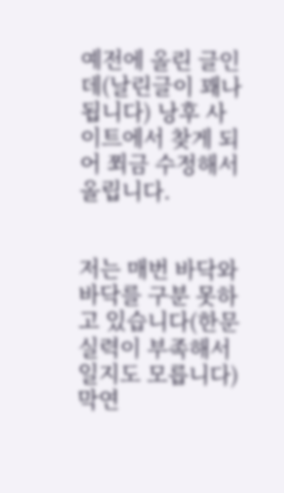예전에 올린 글인데(날린글이 꽤나 됩니다) 낭후 사이트에서 찾게 되어 쬐금 수정해서 올립니다.


저는 매번 바닥와 바닥를 구분 못하고 있습니다(한문 실력이 부족해서 일지도 모릅니다)
막연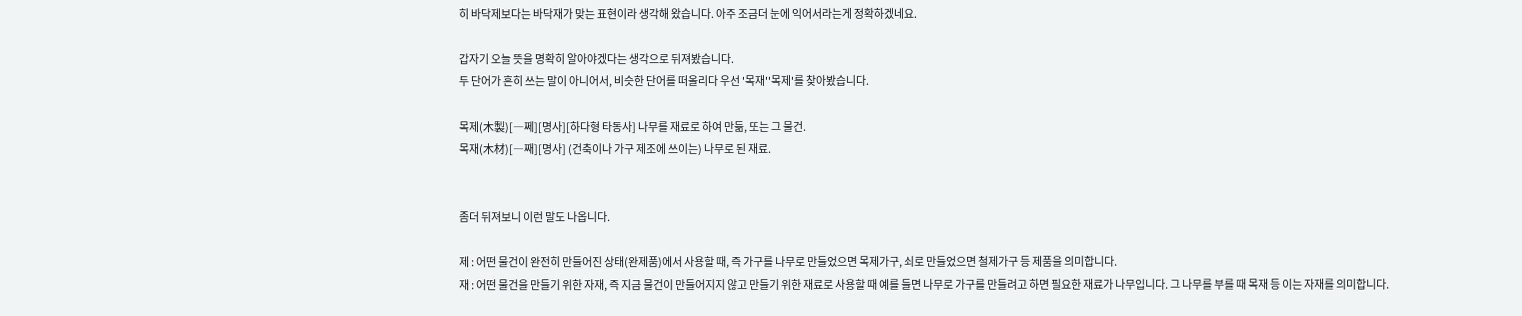히 바닥제보다는 바닥재가 맞는 표현이라 생각해 왔습니다. 아주 조금더 눈에 익어서라는게 정확하겠네요.

갑자기 오늘 뜻을 명확히 알아야겠다는 생각으로 뒤져봤습니다.
두 단어가 흔히 쓰는 말이 아니어서, 비슷한 단어를 떠올리다 우선 '목재''목제'를 찾아봤습니다.

목제(木製)[―쩨][명사][하다형 타동사] 나무를 재료로 하여 만듦, 또는 그 물건.
목재(木材)[―째][명사] (건축이나 가구 제조에 쓰이는) 나무로 된 재료.


좀더 뒤져보니 이런 말도 나옵니다.

제 : 어떤 물건이 완전히 만들어진 상태(완제품)에서 사용할 때, 즉 가구를 나무로 만들었으면 목제가구, 쇠로 만들었으면 철제가구 등 제품을 의미합니다.
재 : 어떤 물건을 만들기 위한 자재, 즉 지금 물건이 만들어지지 않고 만들기 위한 재료로 사용할 때 예를 들면 나무로 가구를 만들려고 하면 필요한 재료가 나무입니다. 그 나무를 부를 때 목재 등 이는 자재를 의미합니다.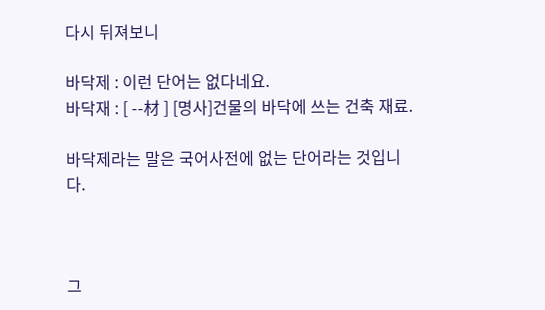다시 뒤져보니

바닥제 : 이런 단어는 없다네요.
바닥재 : [ --材 ] [명사]건물의 바닥에 쓰는 건축 재료.

바닥제라는 말은 국어사전에 없는 단어라는 것입니다.



그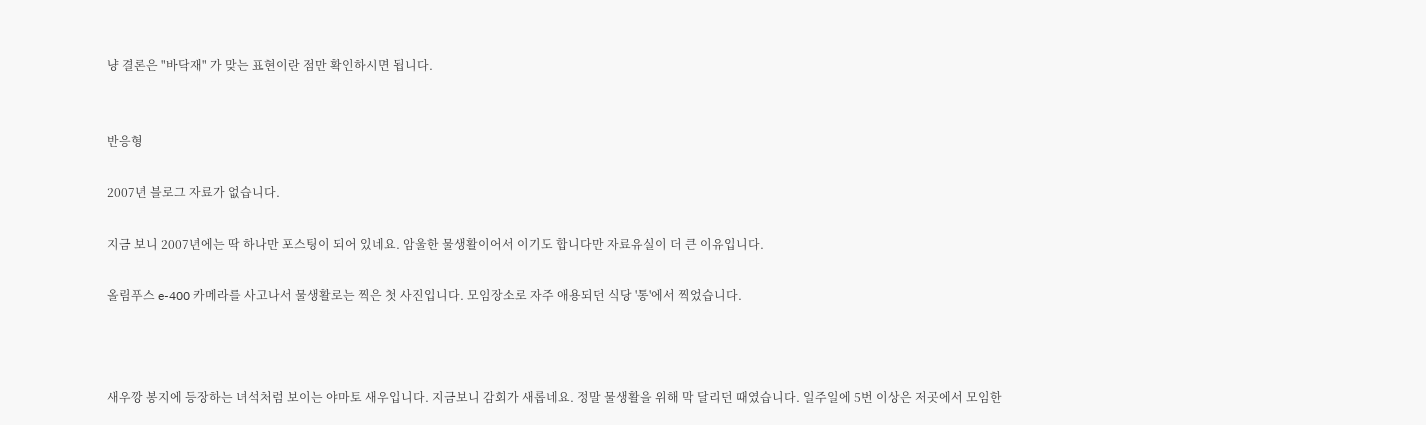냥 결론은 "바닥재" 가 맞는 표현이란 점만 확인하시면 됩니다.


반응형

2007년 블로그 자료가 없습니다.

지금 보니 2007년에는 딱 하나만 포스팅이 되어 있네요. 암울한 물생활이어서 이기도 합니다만 자료유실이 더 큰 이유입니다.

올림푸스 e-400 카메라를 사고나서 물생활로는 찍은 첫 사진입니다. 모임장소로 자주 애용되던 식당 '통'에서 찍었습니다.



새우깡 봉지에 등장하는 녀석처럼 보이는 야마토 새우입니다. 지금보니 감회가 새롭네요. 정말 물생활을 위해 막 달리던 때였습니다. 일주일에 5번 이상은 저곳에서 모임한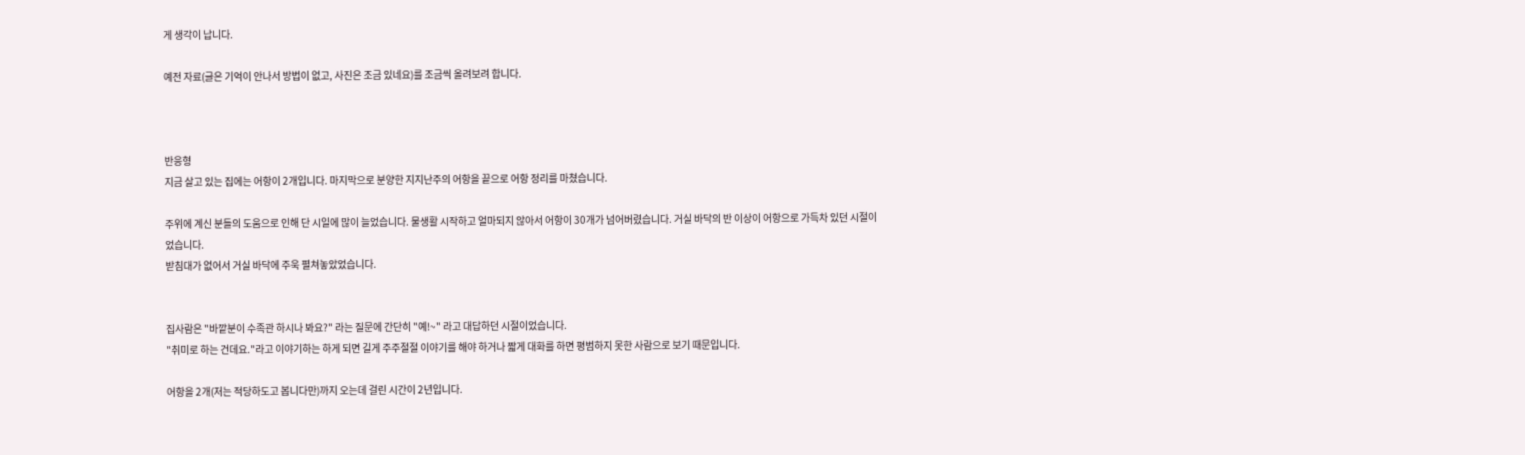게 생각이 납니다.

예전 자료(글은 기억이 안나서 방법이 없고, 사진은 조금 있네요)를 조금씩 올려보려 합니다.



반응형
지금 살고 있는 집에는 어항이 2개입니다. 마지막으로 분양한 지지난주의 어항을 끝으로 어항 정리를 마쳤습니다.

주위에 계신 분들의 도움으로 인해 단 시일에 많이 늘었습니다. 물생활 시작하고 얼마되지 않아서 어항이 30개가 넘어버렸습니다. 거실 바닥의 반 이상이 어항으로 가득차 있던 시절이었습니다.
받침대가 없어서 거실 바닥에 주욱 펼쳐놓았었습니다.


집사람은 "바깥분이 수족관 하시나 봐요?" 라는 질문에 간단히 "예!~" 라고 대답하던 시절이었습니다.
"취미로 하는 건데요."라고 이야기하는 하게 되면 길게 주주절절 이야기를 해야 하거나 짧게 대화를 하면 평범하지 못한 사람으로 보기 때문입니다.

어항을 2개(저는 적당하도고 봅니다만)까지 오는데 걸린 시간이 2년입니다.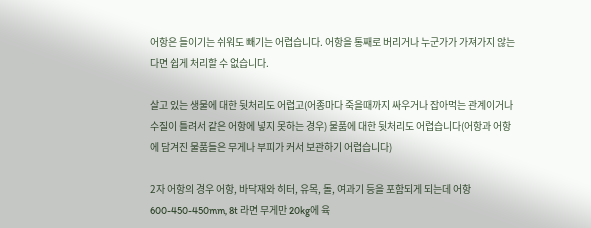어항은 들이기는 쉬워도 빼기는 어렵습니다. 어항을 통째로 버리거나 누군가가 가져가지 않는다면 쉽게 처리할 수 없습니다.

살고 있는 생물에 대한 뒷처리도 어렵고(어종마다 죽을때까지 싸우거나 잡아먹는 관계이거나 수질이 틀려서 같은 어항에 넣지 못하는 경우) 물품에 대한 뒷처리도 어렵습니다(어항과 어항에 담겨진 물품들은 무게나 부피가 커서 보관하기 어렵습니다)

2자 어항의 경우 어항, 바닥재와 히터, 유목, 돌, 여과기 등을 포함되게 되는데 어항 600-450-450mm, 8t 라면 무게만 20kg에 육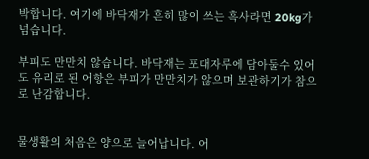박합니다. 여기에 바닥재가 흔히 많이 쓰는 흑사라면 20kg가 넘습니다.

부피도 만만치 않습니다. 바닥재는 포대자루에 담아둘수 있어도 유리로 된 어항은 부피가 만만치가 않으며 보관하기가 참으로 난감합니다.


물생활의 처음은 양으로 늘어납니다. 어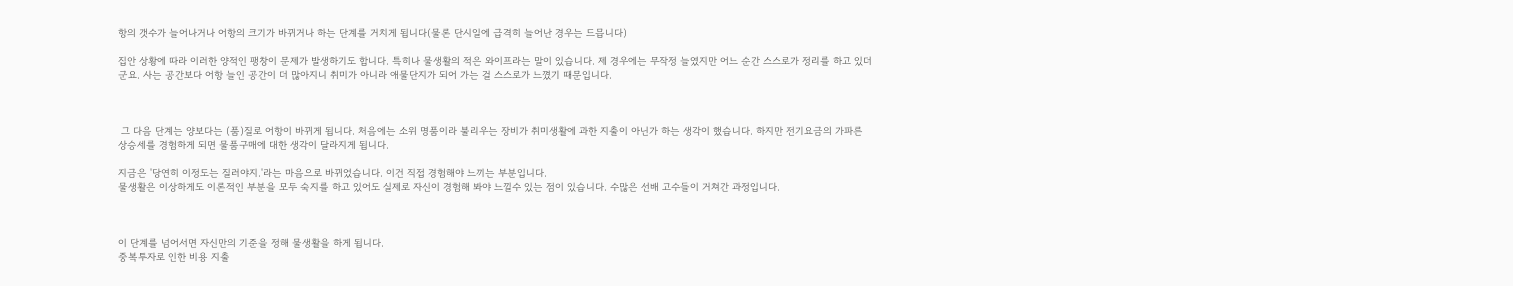항의 갯수가 늘어나거나 어항의 크기가 바뀌거나 하는 단계를 거치게 됩니다(물론 단시일에 급격히 늘어난 경우는 드믑니다)

집안 상황에 따라 이러한 양적인 팽창이 문제가 발생하기도 합니다. 특히나 물생활의 적은 와이프라는 말이 있습니다. 제 경우에는 무작정 늘였지만 어느 순간 스스로가 정리를 하고 있더군요. 사는 공간보다 어항 늘인 공간이 더 많아지니 취미가 아니라 애물단지가 되어 가는 걸 스스로가 느꼈기 때문입니다.



 그 다음 단계는 양보다는 (품)질로 어항이 바뀌게 됩니다. 처음에는 소위 명품이라 불리우는 장비가 취미생활에 과한 지출이 아닌가 하는 생각이 했습니다. 하지만 전기요금의 가파른 상승세를 경험하게 되면 물품구매에 대한 생각이 달라지게 됩니다.

지금은 '당연히 이정도는 질러야지.'라는 마음으로 바뀌었습니다. 이건 직접 경험해야 느끼는 부분입니다.
물생활은 이상하게도 이론적인 부분을 모두 숙지를 하고 있어도 실제로 자신이 경험해 봐야 느낄수 있는 점이 있습니다. 수많은 선배 고수들이 거쳐간 과정입니다.



이 단계를 넘어서면 자신만의 기준을 정해 물생활을 하게 됩니다.
중복투자로 인한 비용 지출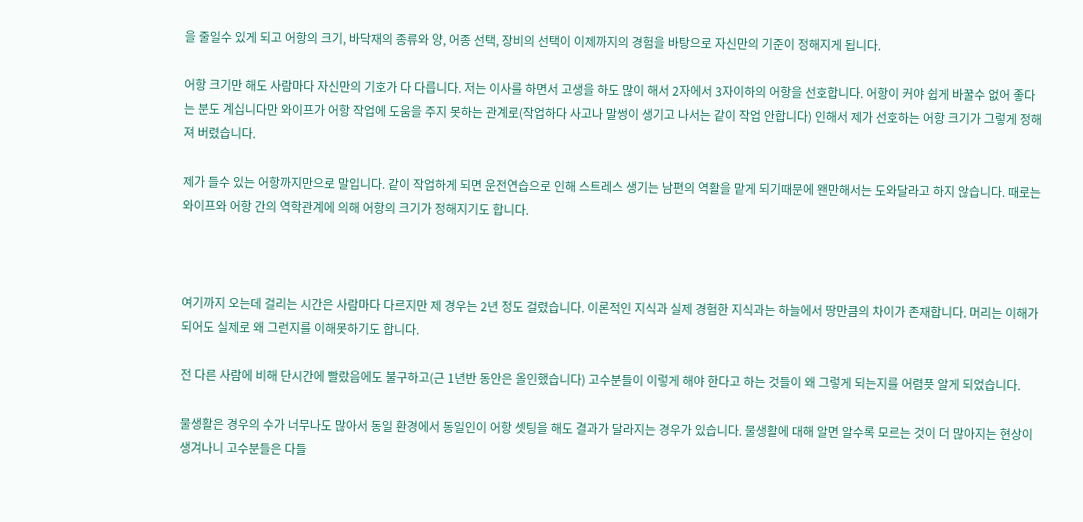을 줄일수 있게 되고 어항의 크기, 바닥재의 종류와 양, 어종 선택, 장비의 선택이 이제까지의 경험을 바탕으로 자신만의 기준이 정해지게 됩니다.

어항 크기만 해도 사람마다 자신만의 기호가 다 다릅니다. 저는 이사를 하면서 고생을 하도 많이 해서 2자에서 3자이하의 어항을 선호합니다. 어항이 커야 쉽게 바꿀수 없어 좋다는 분도 계십니다만 와이프가 어항 작업에 도움을 주지 못하는 관계로(작업하다 사고나 말썽이 생기고 나서는 같이 작업 안합니다) 인해서 제가 선호하는 어항 크기가 그렇게 정해져 버렸습니다.

제가 들수 있는 어항까지만으로 말입니다. 같이 작업하게 되면 운전연습으로 인해 스트레스 생기는 남편의 역활을 맡게 되기때문에 왠만해서는 도와달라고 하지 않습니다. 때로는 와이프와 어항 간의 역학관계에 의해 어항의 크기가 정해지기도 합니다.



여기까지 오는데 걸리는 시간은 사람마다 다르지만 제 경우는 2년 정도 걸렸습니다. 이론적인 지식과 실제 경험한 지식과는 하늘에서 땅만큼의 차이가 존재합니다. 머리는 이해가 되어도 실제로 왜 그런지를 이해못하기도 합니다.

전 다른 사람에 비해 단시간에 빨랐음에도 불구하고(근 1년반 동안은 올인했습니다) 고수분들이 이렇게 해야 한다고 하는 것들이 왜 그렇게 되는지를 어렴픗 알게 되었습니다.

물생활은 경우의 수가 너무나도 많아서 동일 환경에서 동일인이 어항 셋팅을 해도 결과가 달라지는 경우가 있습니다. 물생활에 대해 알면 알수록 모르는 것이 더 많아지는 현상이 생겨나니 고수분들은 다들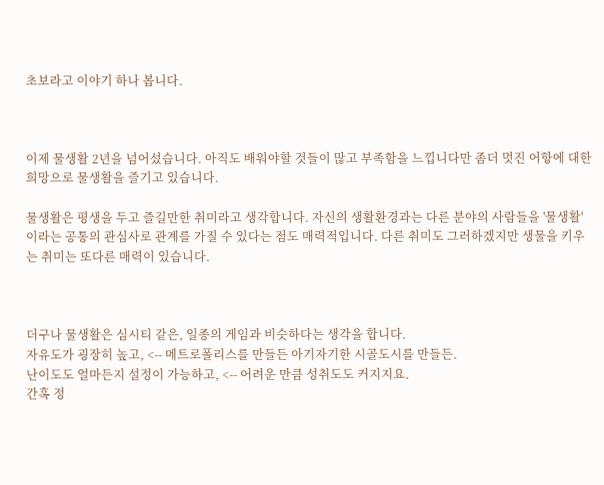초보라고 이야기 하나 봅니다.



이제 물생활 2년을 넘어섰습니다. 아직도 배워야할 것들이 많고 부족함을 느낍니다만 좀더 멋진 어항에 대한 희망으로 물생활을 즐기고 있습니다.

물생활은 평생을 두고 즐길만한 취미라고 생각합니다. 자신의 생활환경과는 다른 분야의 사람들을 '물생활'이라는 공통의 관심사로 관계를 가질 수 있다는 점도 매력적입니다. 다른 취미도 그러하겠지만 생물을 키우는 취미는 또다른 매력이 있습니다.



더구나 물생활은 심시티 같은, 일종의 게임과 비슷하다는 생각을 합니다.
자유도가 굉장히 높고, <-- 메트로폴리스를 만들든 아기자기한 시골도시를 만들든.
난이도도 얼마든지 설정이 가능하고, <-- 어려운 만큼 성취도도 커지지요.
간혹 정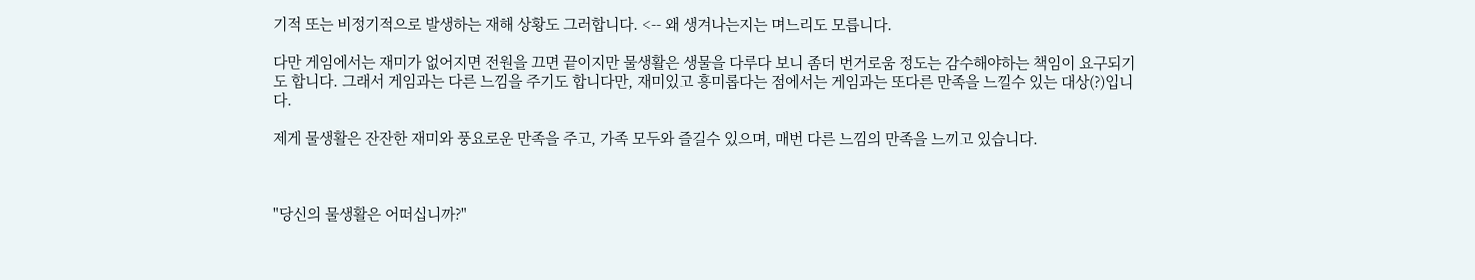기적 또는 비정기적으로 발생하는 재해 상황도 그러합니다. <-- 왜 생겨나는지는 며느리도 모릅니다.

다만 게임에서는 재미가 없어지면 전원을 끄면 끝이지만 물생활은 생물을 다루다 보니 좀더 번거로움 정도는 감수해야하는 책임이 요구되기도 합니다. 그래서 게임과는 다른 느낌을 주기도 합니다만, 재미있고 흥미롭다는 점에서는 게임과는 또다른 만족을 느낄수 있는 대상(?)입니다.

제게 물생활은 잔잔한 재미와 풍요로운 만족을 주고, 가족 모두와 즐길수 있으며, 매번 다른 느낌의 만족을 느끼고 있습니다.



"당신의 물생활은 어떠십니까?"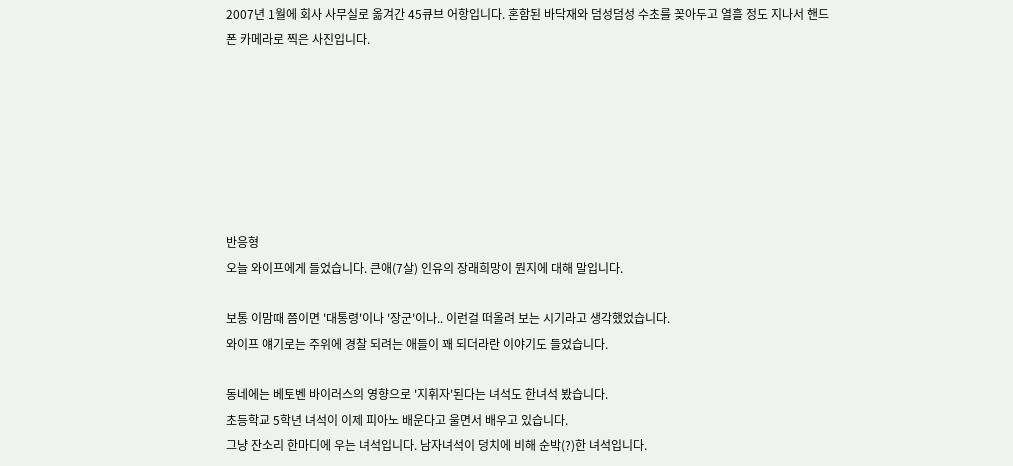2007년 1월에 회사 사무실로 옮겨간 45큐브 어항입니다. 혼함된 바닥재와 덤성덤성 수초를 꽂아두고 열흘 정도 지나서 핸드폰 카메라로 찍은 사진입니다.







반응형
오늘 와이프에게 들었습니다. 큰애(7살) 인유의 장래희망이 뭔지에 대해 말입니다.

보통 이맘때 쯤이면 '대통령'이나 '장군'이나.. 이런걸 떠올려 보는 시기라고 생각했었습니다.
와이프 얘기로는 주위에 경찰 되려는 애들이 꽤 되더라란 이야기도 들었습니다.

동네에는 베토벤 바이러스의 영향으로 '지휘자'된다는 녀석도 한녀석 봤습니다.
초등학교 5학년 녀석이 이제 피아노 배운다고 울면서 배우고 있습니다.
그냥 잔소리 한마디에 우는 녀석입니다. 남자녀석이 덩치에 비해 순박(?)한 녀석입니다.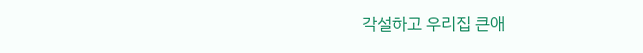각설하고 우리집 큰애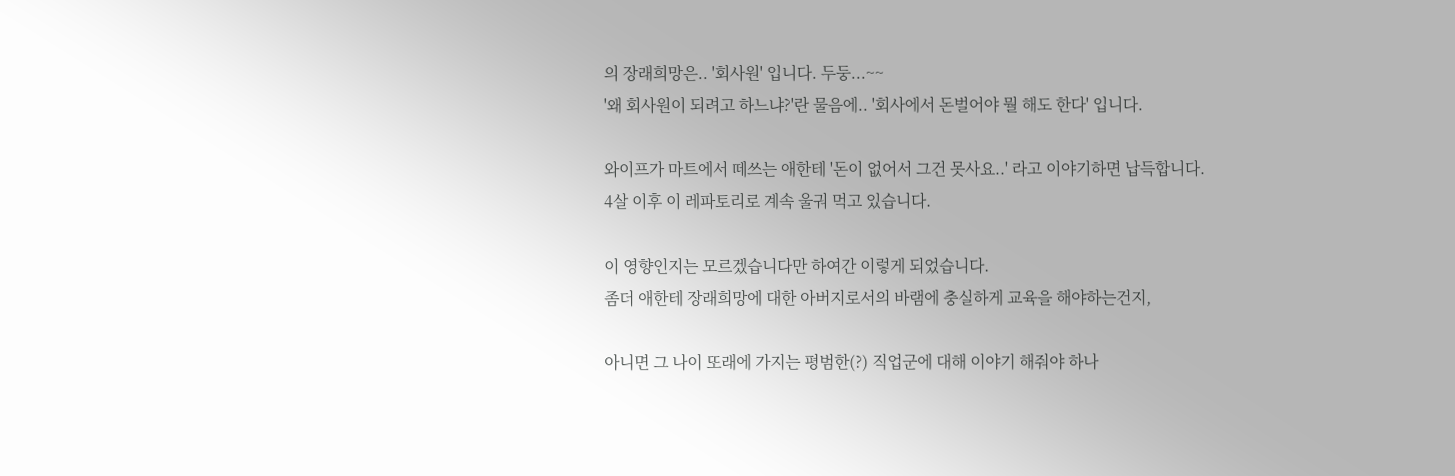의 장래희망은.. '회사원' 입니다. 두둥...~~
'왜 회사원이 되려고 하느냐?'란 물음에.. '회사에서 돈벌어야 뭘 해도 한다' 입니다.

와이프가 마트에서 떼쓰는 애한테 '돈이 없어서 그건 못사요..' 라고 이야기하면 납득합니다.
4살 이후 이 레파토리로 계속 울궈 먹고 있습니다.

이 영향인지는 모르겠습니다만 하여간 이렇게 되었습니다.
좀더 애한테 장래희망에 대한 아버지로서의 바램에 충실하게 교육을 해야하는건지,

아니면 그 나이 또래에 가지는 평범한(?) 직업군에 대해 이야기 해줘야 하나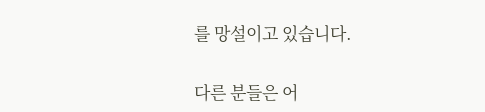를 망설이고 있습니다.

다른 분들은 어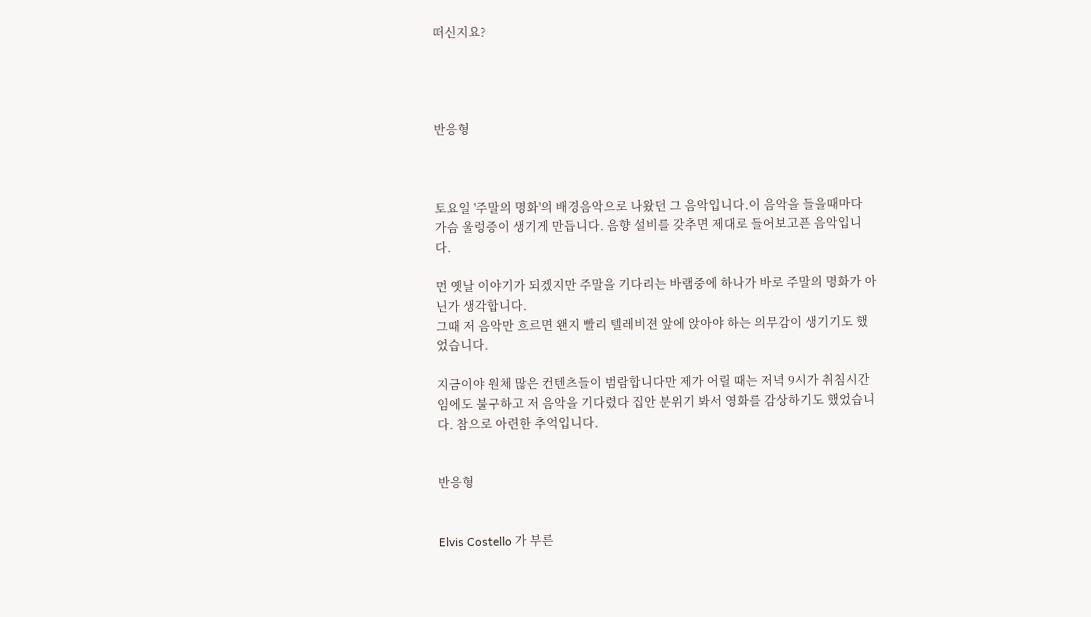떠신지요?




반응형



토요일 '주말의 명화'의 배경음악으로 나왔던 그 음악입니다.이 음악을 들을때마다 가슴 울렁증이 생기게 만듭니다. 음향 설비를 갖추면 제대로 들어보고픈 음악입니다.

먼 옛날 이야기가 되겠지만 주말을 기다리는 바램중에 하나가 바로 주말의 명화가 아닌가 생각합니다.
그때 저 음악만 흐르면 왠지 빨리 텔레비젼 앞에 앉아야 하는 의무감이 생기기도 했었습니다.

지금이야 원체 많은 컨텐츠들이 범람합니다만 제가 어릴 때는 저녁 9시가 취침시간임에도 불구하고 저 음악을 기다렸다 집안 분위기 봐서 영화를 감상하기도 했었습니다. 참으로 아련한 추억입니다.


반응형


Elvis Costello 가 부른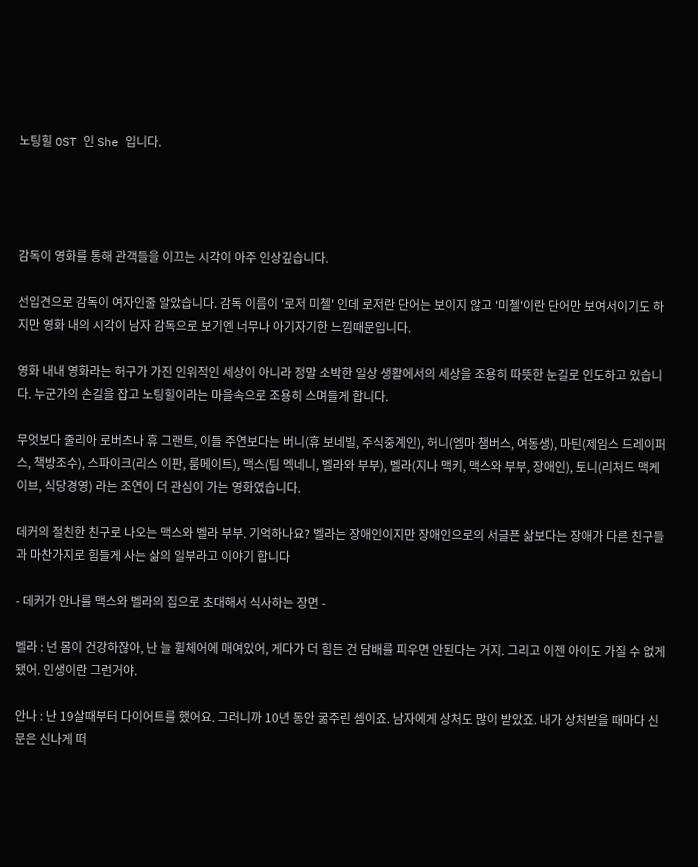노팅힐 OST 인 She 입니다.




감독이 영화를 통해 관객들을 이끄는 시각이 아주 인상깊습니다.

선입견으로 감독이 여자인줄 알았습니다. 감독 이름이 '로저 미첼' 인데 로저란 단어는 보이지 않고 '미첼'이란 단어만 보여서이기도 하지만 영화 내의 시각이 남자 감독으로 보기엔 너무나 아기자기한 느낌때문입니다.

영화 내내 영화라는 허구가 가진 인위적인 세상이 아니라 정말 소박한 일상 생활에서의 세상을 조용히 따뜻한 눈길로 인도하고 있습니다. 누군가의 손길을 잡고 노팅힐이라는 마을속으로 조용히 스며들게 합니다.

무엇보다 줄리아 로버츠나 휴 그랜트, 이들 주연보다는 버니(휴 보네빌, 주식중계인), 허니(엠마 챔버스, 여동생), 마틴(제임스 드레이퍼스, 책방조수), 스파이크(리스 이판, 룸메이트), 맥스(팀 멕네니, 벨라와 부부), 벨라(지나 맥키, 맥스와 부부, 장애인), 토니(리처드 맥케이브, 식당경영) 라는 조연이 더 관심이 가는 영화였습니다.

데커의 절친한 친구로 나오는 맥스와 벨라 부부. 기억하나요? 벨라는 장애인이지만 장애인으로의 서글픈 삶보다는 장애가 다른 친구들과 마찬가지로 힘들게 사는 삶의 일부라고 이야기 합니다

- 데커가 안나를 맥스와 벨라의 집으로 초대해서 식사하는 장면 -

벨라 : 넌 몸이 건강하잖아, 난 늘 휠체어에 매여있어, 게다가 더 힘든 건 담배를 피우면 안된다는 거지. 그리고 이젠 아이도 가질 수 없게 됐어. 인생이란 그런거야.

안나 : 난 19살때부터 다이어트를 했어요. 그러니까 10년 동안 굶주린 셈이죠. 남자에게 상처도 많이 받았죠. 내가 상처받을 때마다 신문은 신나게 떠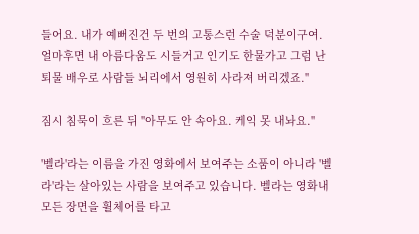들어요. 내가 예뻐진건 두 번의 고통스런 수술 덕분이구여. 얼마후면 내 아름다움도 시들거고 인기도 한물가고 그럼 난 퇴물 배우로 사람들 뇌리에서 영원히 사라져 버리겠죠."

짐시 침묵이 흐른 뒤 "아무도 안 속아요. 케익 못 내놔요."

'벨라'라는 이름을 가진 영화에서 보여주는 소품이 아니라 '벨라'라는 살아있는 사람을 보여주고 있습니다. 벨라는 영화내 모든 장면을 휠체어를 타고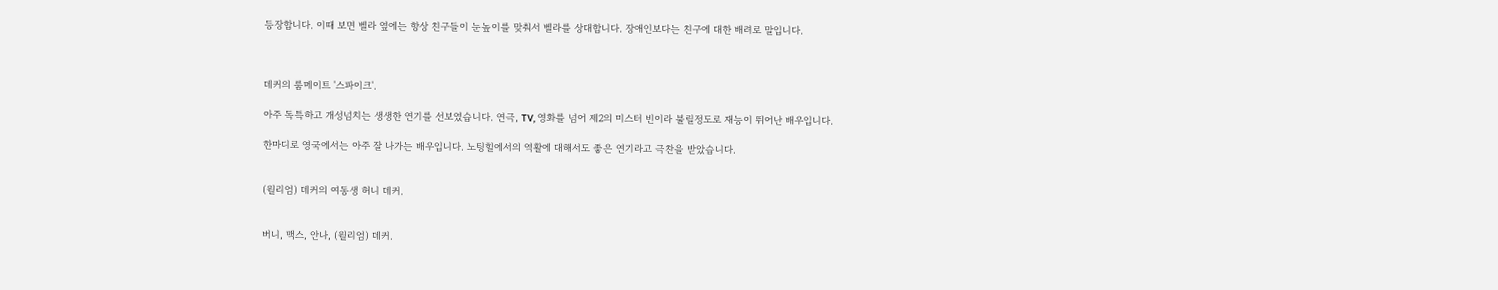등장합니다. 이때 보면 벨라 옆에는 항상 친구들이 눈높이를 맞춰서 벨라를 상대합니다. 장애인보다는 친구에 대한 배려로 말입니다.



데커의 룸메이트 '스파이크'.

아주 독특하고 개성넘치는 생생한 연기를 선보였습니다. 연극, TV, 영화를 넘어 제2의 미스터 빈이라 불릴정도로 재능이 뛰어난 배우입니다.

한마디로 영국에서는 아주 잘 나가는 배우입니다. 노팅힐에서의 역활에 대해서도 좋은 연기라고 극찬을 받았습니다.


(윌리엄) 데커의 여동생 허니 데커.


버니, 맥스, 안나, (윌리엄) 데커.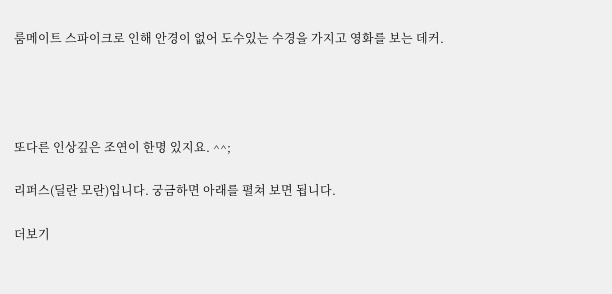룸메이트 스파이크로 인해 안경이 없어 도수있는 수경을 가지고 영화를 보는 데커.




또다른 인상깊은 조연이 한명 있지요. ^^;

리퍼스(딜란 모란)입니다. 궁금하면 아래를 펼쳐 보면 됩니다.

더보기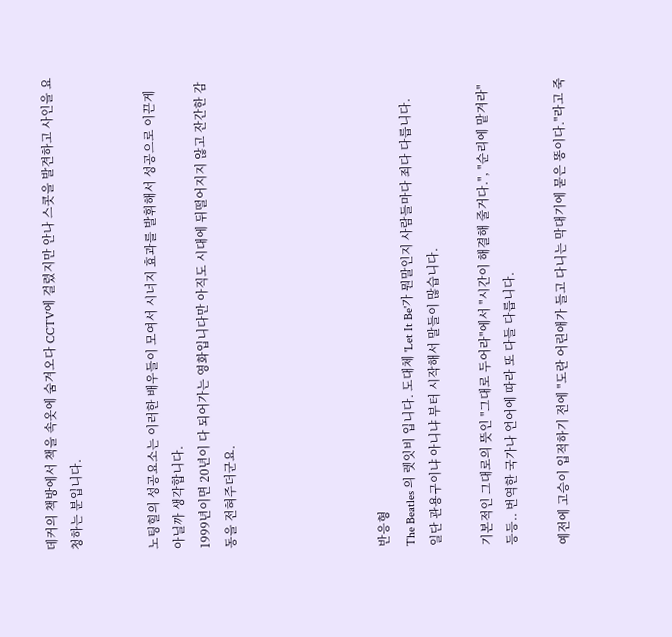데커의 책방에서 책을 속옷에 숨겨오다 CCTV에 걸렸지만 안나 스콧을 발견하고 사인을 요청하는 분입니다.


노팅힐의 성공요소는 이러한 배우들이 모여서 시너지 효과를 발휘해서 성공으로 이끈게 아닐까 생각합니다.
1999년이면 20년이 다 되어가는 영화입니다만 아직도 시대에 뒤떨어지지 않고 잔간한 감동을 전혀주더군요.





반응형
The Beatles 의 렛잇비 입니다. 도대체 'Let It Be'가 뭔말인지 사람들마다 죄다 다릅니다.
일단 관용구이냐 아니냐 부터 시작해서 말들이 많습니다.

기본적인 그대로의 뜻인 "그대로 두어라"에서 "시간이 해결해 줄거다.", "순리에 맡겨라" 등등.. 번역한 국가나 언어에 따라 또 다들 다릅니다.

예전에 고승이 입적하기 전에 "도란 어린애가 들고 다니는 막대기에 묻은 똥이다."라고 죽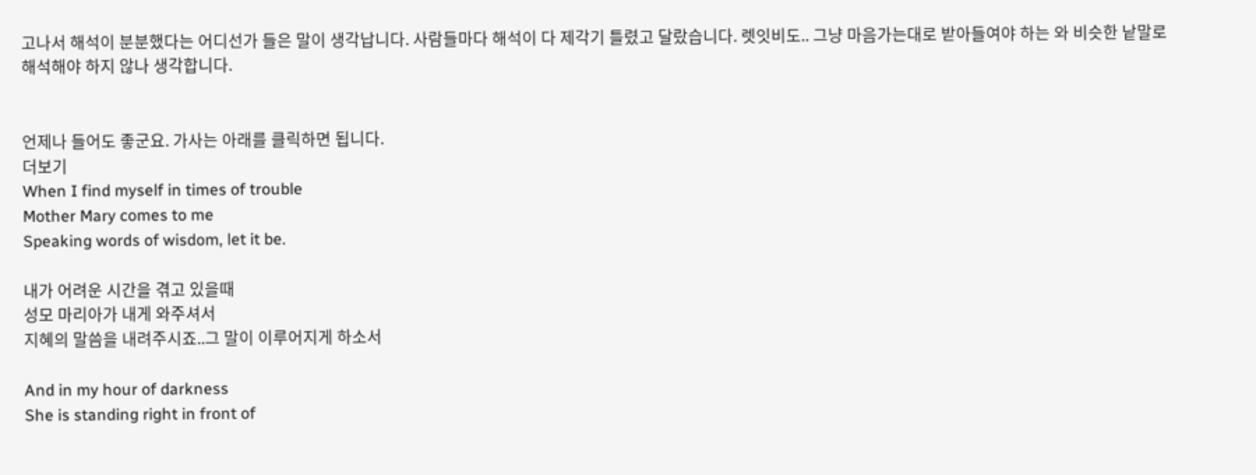고나서 해석이 분분했다는 어디선가 들은 말이 생각납니다. 사람들마다 해석이 다 제각기 틀렸고 달랐습니다. 렛잇비도.. 그냥 마음가는대로 받아들여야 하는 와 비슷한 낱말로 해석해야 하지 않나 생각합니다.


언제나 들어도 좋군요. 가사는 아래를 클릭하면 됩니다.
더보기
When I find myself in times of trouble
Mother Mary comes to me
Speaking words of wisdom, let it be.

내가 어려운 시간을 겪고 있을때
성모 마리아가 내게 와주셔서
지혜의 말씀을 내려주시죠..그 말이 이루어지게 하소서

And in my hour of darkness
She is standing right in front of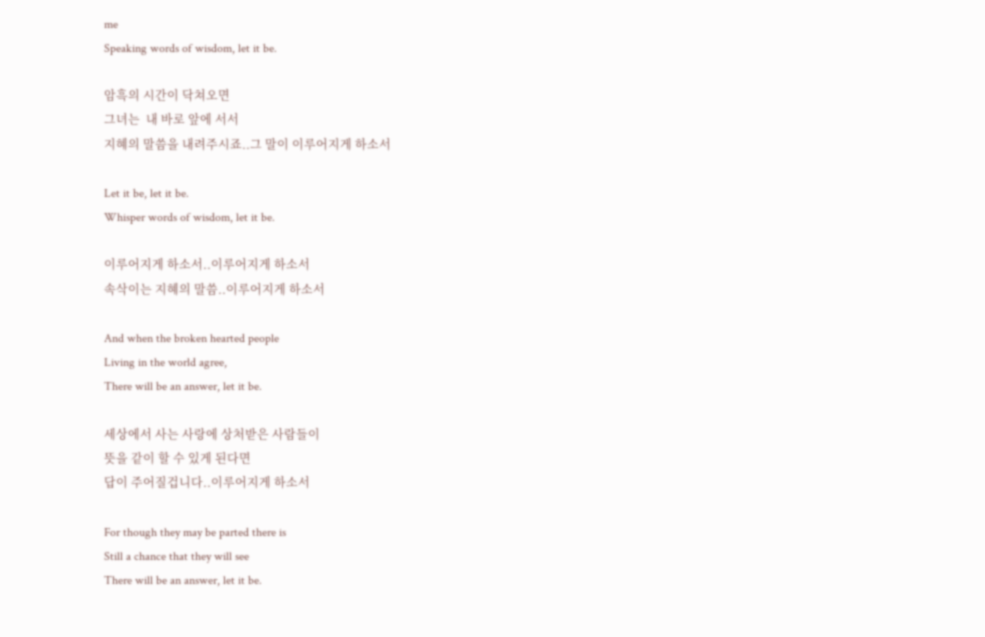me
Speaking words of wisdom, let it be.

암흑의 시간이 닥쳐오면
그녀는  내 바로 앞에 서서
지혜의 말씀을 내려주시죠..그 말이 이루어지게 하소서

Let it be, let it be.
Whisper words of wisdom, let it be.

이루어지게 하소서..이루어지게 하소서
속삭이는 지혜의 말씀..이루어지게 하소서

And when the broken hearted people
Living in the world agree,
There will be an answer, let it be.

세상에서 사는 사랑에 상처받은 사람들이
뜻을 같이 할 수 있게 된다면
답이 주어질겁니다..이루어지게 하소서

For though they may be parted there is
Still a chance that they will see
There will be an answer, let it be.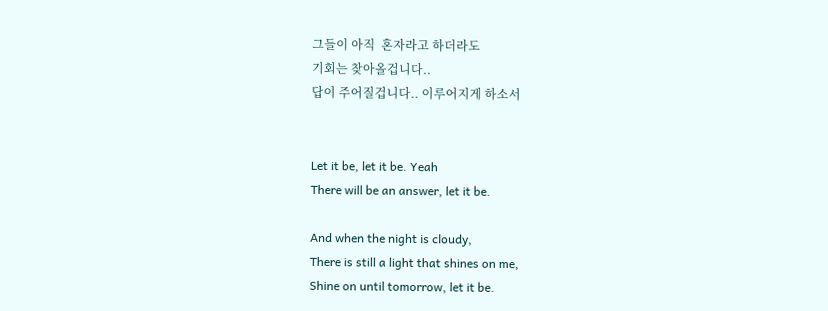그들이 아직  혼자라고 하더라도
기회는 찾아올겁니다..
답이 주어질겁니다.. 이루어지게 하소서


Let it be, let it be. Yeah
There will be an answer, let it be.

And when the night is cloudy,
There is still a light that shines on me,
Shine on until tomorrow, let it be.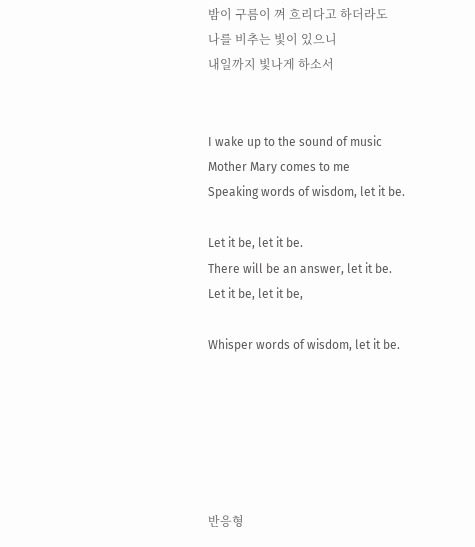밤이 구름이 껴 흐리다고 하더라도
나를 비추는 빛이 있으니
내일까지 빛나게 하소서


I wake up to the sound of music
Mother Mary comes to me
Speaking words of wisdom, let it be.

Let it be, let it be.
There will be an answer, let it be.
Let it be, let it be,

Whisper words of wisdom, let it be.






반응형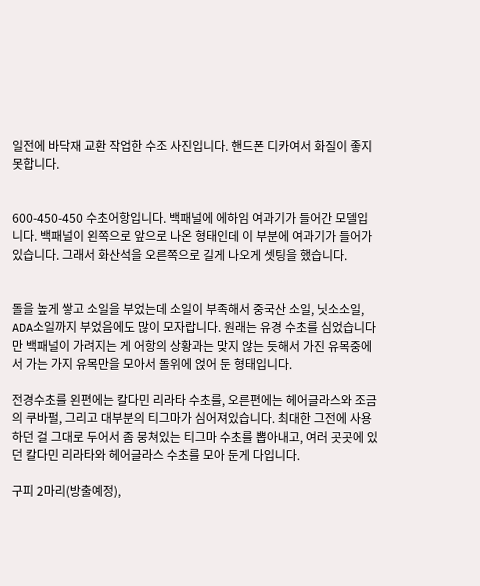일전에 바닥재 교환 작업한 수조 사진입니다. 핸드폰 디카여서 화질이 좋지 못합니다.


600-450-450 수초어항입니다. 백패널에 에하임 여과기가 들어간 모델입니다. 백패널이 왼쪽으로 앞으로 나온 형태인데 이 부분에 여과기가 들어가 있습니다. 그래서 화산석을 오른쪽으로 길게 나오게 셋팅을 했습니다.


돌을 높게 쌓고 소일을 부었는데 소일이 부족해서 중국산 소일, 닛소소일, ADA소일까지 부었음에도 많이 모자랍니다. 원래는 유경 수초를 심었습니다만 백패널이 가려지는 게 어항의 상황과는 맞지 않는 듯해서 가진 유목중에서 가는 가지 유목만을 모아서 돌위에 얹어 둔 형태입니다.

전경수초를 왼편에는 칼다민 리라타 수초를, 오른편에는 헤어글라스와 조금의 쿠바펄, 그리고 대부분의 티그마가 심어져있습니다. 최대한 그전에 사용하던 걸 그대로 두어서 좀 뭉쳐있는 티그마 수초를 뽑아내고, 여러 곳곳에 있던 칼다민 리라타와 헤어글라스 수초를 모아 둔게 다입니다.

구피 2마리(방출예정),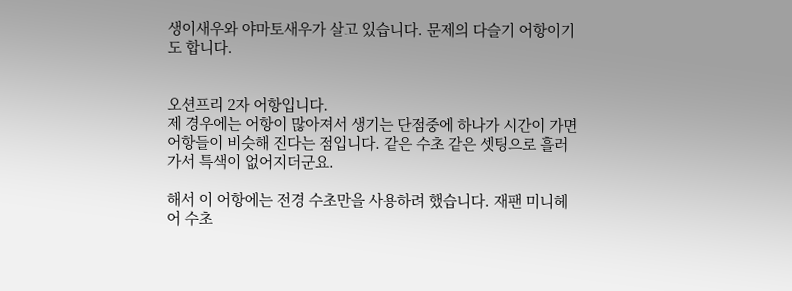생이새우와 야마토새우가 살고 있습니다. 문제의 다슬기 어항이기도 합니다.


오션프리 2자 어항입니다.
제 경우에는 어항이 많아져서 생기는 단점중에 하나가 시간이 가면 어항들이 비슷해 진다는 점입니다. 같은 수초 같은 셋팅으로 흘러가서 특색이 없어지더군요.

해서 이 어항에는 전경 수초만을 사용하려 했습니다. 재팬 미니헤어 수초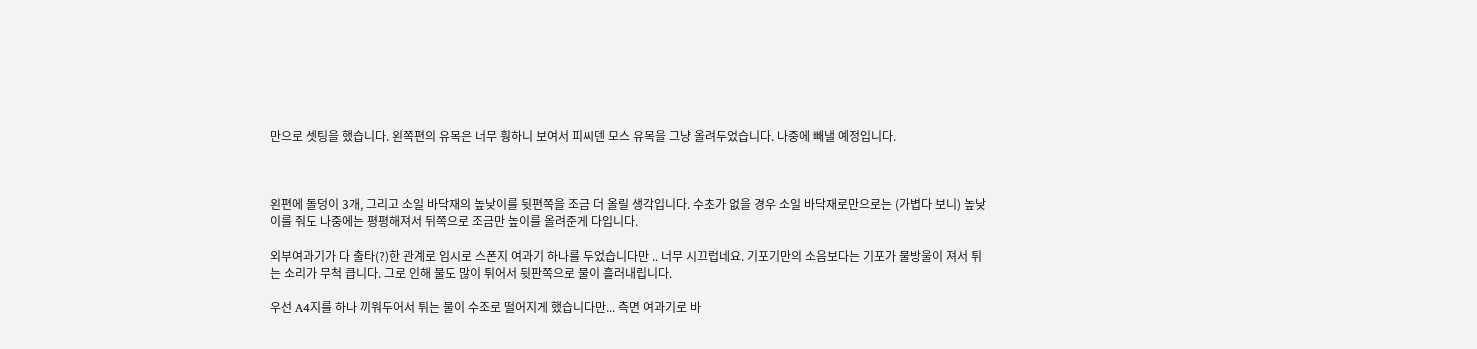만으로 셋팅을 했습니다. 왼쪽편의 유목은 너무 훵하니 보여서 피씨덴 모스 유목을 그냥 올려두었습니다. 나중에 빼낼 예정입니다.



왼편에 돌덩이 3개, 그리고 소일 바닥재의 높낮이를 뒷편쪽을 조금 더 올릴 생각입니다. 수초가 없을 경우 소일 바닥재로만으로는 (가볍다 보니) 높낮이를 줘도 나중에는 평평해져서 뒤쪽으로 조금만 높이를 올려준게 다입니다.

외부여과기가 다 출타(?)한 관계로 임시로 스폰지 여과기 하나를 두었습니다만 .. 너무 시끄럽네요. 기포기만의 소음보다는 기포가 물방울이 져서 튀는 소리가 무척 큽니다. 그로 인해 물도 많이 튀어서 뒷판쪽으로 물이 흘러내립니다.

우선 A4지를 하나 끼워두어서 튀는 물이 수조로 떨어지게 했습니다만... 측면 여과기로 바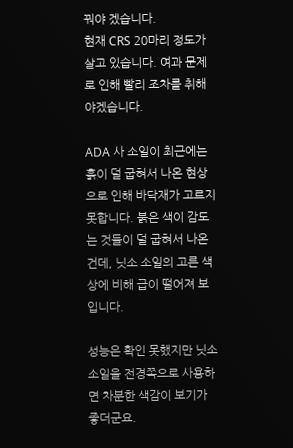꿔야 겠습니다.
현재 CRS 20마리 정도가 살고 있습니다. 여과 문제로 인해 빨리 조차를 취해야겠습니다.

ADA 사 소일이 최근에는 흙이 덜 굽혀서 나온 현상으로 인해 바닥재가 고르지 못합니다. 붉은 색이 감도는 것들이 덜 굽혀서 나온건데, 닛소 소일의 고른 색상에 비해 급이 떨어져 보입니다.

성능은 확인 못했지만 닛소소일을 전경쪽으로 사용하면 차분한 색감이 보기가 좋더군요.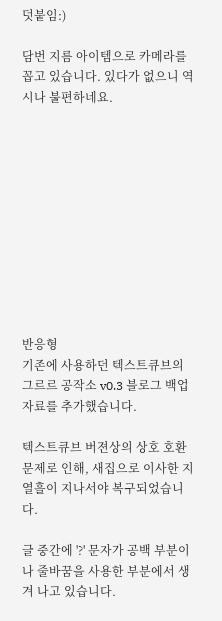덧붙임:)

담번 지름 아이템으로 카메라를 꼽고 있습니다. 있다가 없으니 역시나 불편하네요.











반응형
기존에 사용하던 텍스트큐브의 그르르 공작소 v0.3 블로그 백업 자료를 추가했습니다.

텍스트큐브 버젼상의 상호 호환 문제로 인해, 새집으로 이사한 지 열흘이 지나서야 복구되었습니다.

글 중간에 '?' 문자가 공백 부분이나 줄바꿈을 사용한 부분에서 생겨 나고 있습니다.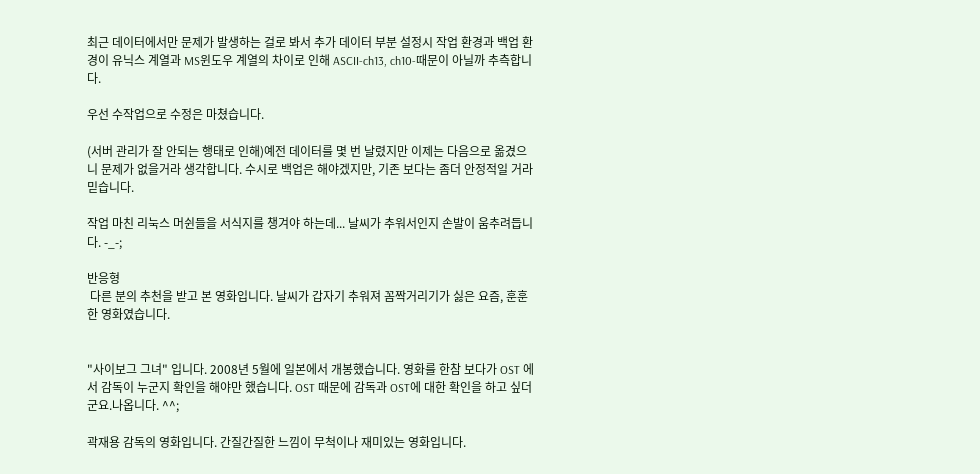최근 데이터에서만 문제가 발생하는 걸로 봐서 추가 데이터 부분 설정시 작업 환경과 백업 환경이 유닉스 계열과 MS윈도우 계열의 차이로 인해 ASCII-ch13, ch10-때문이 아닐까 추측합니다.

우선 수작업으로 수정은 마쳤습니다.

(서버 관리가 잘 안되는 행태로 인해)예전 데이터를 몇 번 날렸지만 이제는 다음으로 옮겼으니 문제가 없을거라 생각합니다. 수시로 백업은 해야겠지만, 기존 보다는 좀더 안정적일 거라 믿습니다.

작업 마친 리눅스 머쉰들을 서식지를 챙겨야 하는데... 날씨가 추워서인지 손발이 움추려듭니다. -_-;

반응형
 다른 분의 추천을 받고 본 영화입니다. 날씨가 갑자기 추워져 꼼짝거리기가 싫은 요즘, 훈훈한 영화였습니다.


"사이보그 그녀" 입니다. 2008년 5월에 일본에서 개봉했습니다. 영화를 한참 보다가 OST 에서 감독이 누군지 확인을 해야만 했습니다. OST 때문에 감독과 OST에 대한 확인을 하고 싶더군요.나옵니다. ^^;

곽재용 감독의 영화입니다. 간질간질한 느낌이 무척이나 재미있는 영화입니다.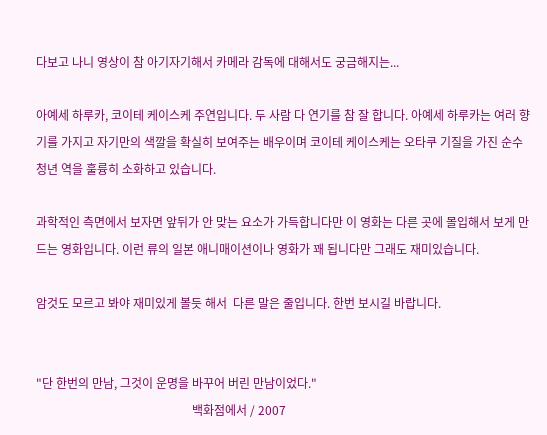다보고 나니 영상이 참 아기자기해서 카메라 감독에 대해서도 궁금해지는...

아예세 하루카, 코이테 케이스케 주연입니다. 두 사람 다 연기를 참 잘 합니다. 아예세 하루카는 여러 향기를 가지고 자기만의 색깔을 확실히 보여주는 배우이며 코이테 케이스케는 오타쿠 기질을 가진 순수 청년 역을 훌륭히 소화하고 있습니다.

과학적인 측면에서 보자면 앞뒤가 안 맞는 요소가 가득합니다만 이 영화는 다른 곳에 몰입해서 보게 만드는 영화입니다. 이런 류의 일본 애니매이션이나 영화가 꽤 됩니다만 그래도 재미있습니다.

암것도 모르고 봐야 재미있게 볼듯 해서  다른 말은 줄입니다. 한번 보시길 바랍니다.


"단 한번의 만남, 그것이 운명을 바꾸어 버린 만남이었다."
                                                    백화점에서 / 2007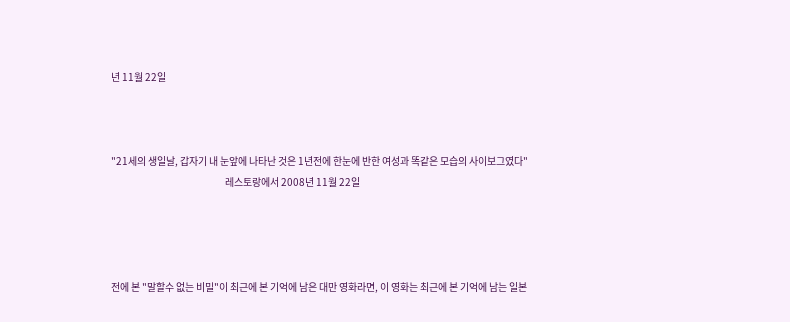년 11월 22일



"21세의 생일날, 갑자기 내 눈앞에 나타난 것은 1년전에 한눈에 반한 여성과 똑같은 모습의 사이보그였다"
                                                         레스토랑에서 2008년 11월 22일




전에 본 "말할수 없는 비밀"이 최근에 본 기억에 남은 대만 영화라면, 이 영화는 최근에 본 기억에 남는 일본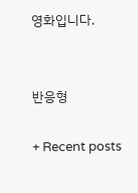영화입니다.


반응형

+ Recent posts